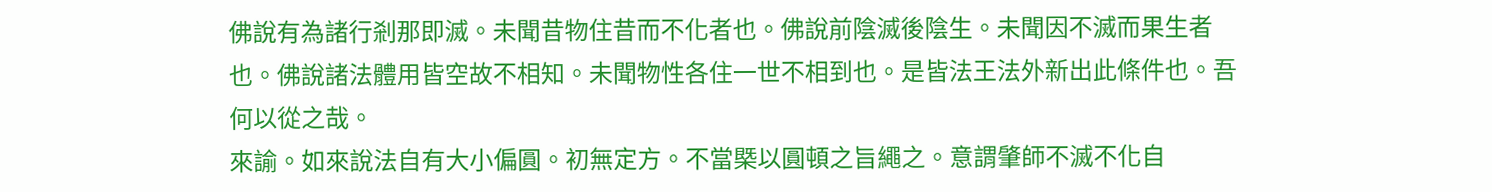佛說有為諸行剎那即滅。未聞昔物住昔而不化者也。佛說前陰滅後陰生。未聞因不滅而果生者也。佛說諸法體用皆空故不相知。未聞物性各住一世不相到也。是皆法王法外新出此條件也。吾何以從之哉。
來諭。如來說法自有大小偏圓。初無定方。不當槩以圓頓之旨繩之。意謂肇師不滅不化自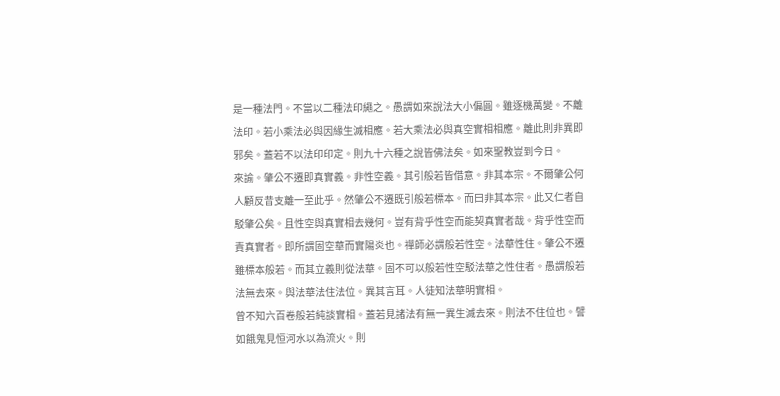是一種法門。不當以二種法印繩之。愚謂如來說法大小偏圓。雖逐機萬變。不離法印。若小乘法必與因緣生滅相應。若大乘法必與真空實相相應。離此則非異即邪矣。蓋若不以法印印定。則九十六種之說皆佛法矣。如來聖教豈到今日。
來諭。肇公不遷即真實義。非性空義。其引般若皆借意。非其本宗。不爾肇公何人顧反昔支離一至此乎。然肇公不遷既引般若標本。而曰非其本宗。此又仁者自駁肇公矣。且性空與真實相去幾何。豈有背乎性空而能契真實者哉。背乎性空而責真實者。即所謂固空華而實陽炎也。禪師必謂般若性空。法華性住。肇公不遷雖標本般若。而其立義則從法華。固不可以般若性空駁法華之性住者。愚謂般若法無去來。與法華法住法位。異其言耳。人徒知法華明實相。
曾不知六百卷般若純談實相。蓋若見諸法有無一異生滅去來。則法不住位也。譬如餓鬼見恒河水以為流火。則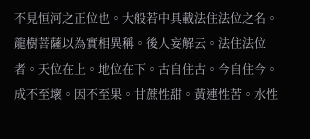不見恒河之正位也。大般若中具載法住法位之名。龍樹菩薩以為實相異稱。後人妄解云。法住法位者。天位在上。地位在下。古自住古。今自住今。成不至壞。因不至果。甘蔗性甜。黃連性苦。水性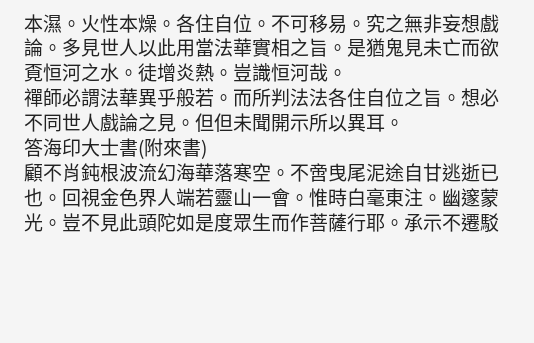本濕。火性本燥。各住自位。不可移易。究之無非妄想戲論。多見世人以此用當法華實相之旨。是猶鬼見未亡而欲覔恒河之水。徒增炎熱。豈識恒河哉。
禪師必謂法華異乎般若。而所判法法各住自位之旨。想必不同世人戲論之見。但但未聞開示所以異耳。
答海印大士書(附來書)
顧不肖鈍根波流幻海華落寒空。不啻曳尾泥途自甘逃逝已也。回視金色界人端若靈山一會。惟時白毫東注。幽邃蒙光。豈不見此頭陀如是度眾生而作菩薩行耶。承示不遷駁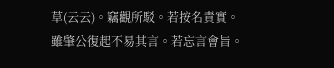草(云云)。竊觀所駁。若按名責實。雖肇公復起不易其言。若忘言會旨。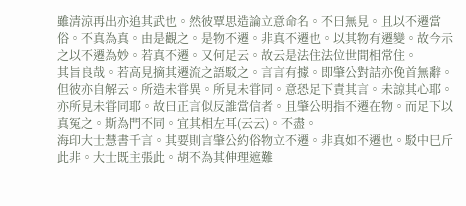雖清涼再出亦追其武也。然彼覃思造論立意命名。不曰無見。且以不遷當俗。不真為真。由是觀之。是物不遷。非真不遷也。以其物有遷變。故今示之以不遷為妙。若真不遷。又何足云。故云是法住法位世間相常住。
其旨良哉。若高見摘其遷流之語駁之。言言有據。即肇公對詰亦俛首無辭。但彼亦自解云。所造未甞異。所見未甞同。意恐足下責其言。未諒其心耶。亦所見未甞同耶。故曰正言似反誰當信者。且肇公明指不遷在物。而足下以真冤之。斯為門不同。宜其相左耳(云云)。不盡。
海印大士慧書千言。其要則言肇公約俗物立不遷。非真如不遷也。駁中巳斤此非。大士既主張此。胡不為其伸理遮難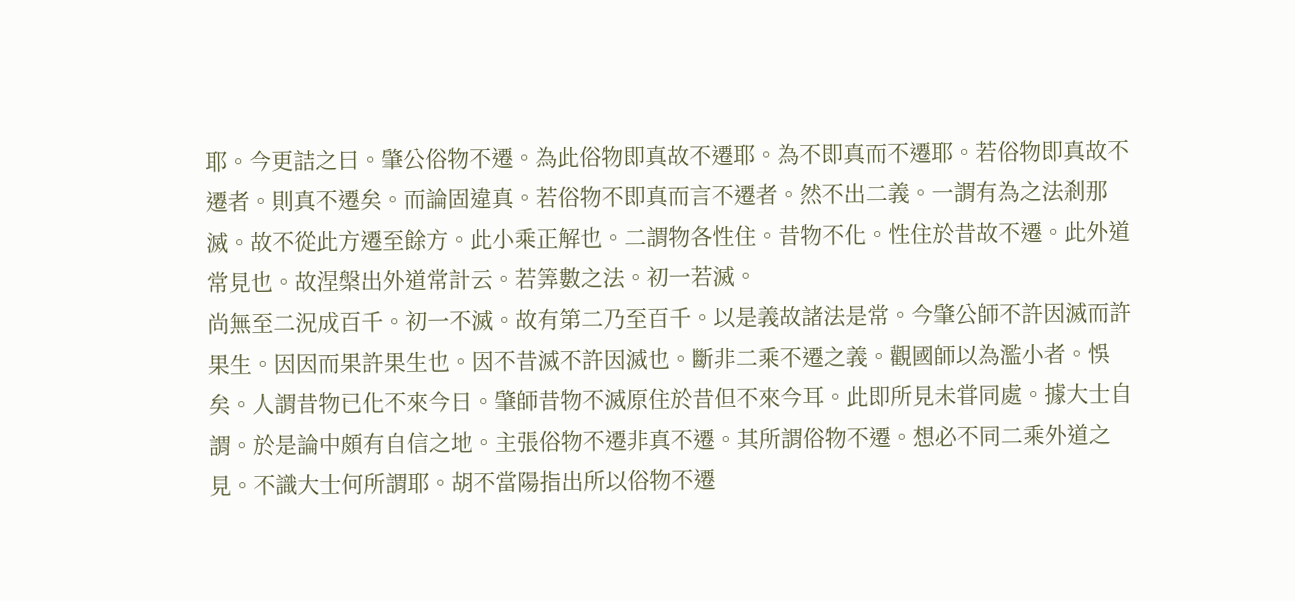耶。今更詰之曰。肇公俗物不遷。為此俗物即真故不遷耶。為不即真而不遷耶。若俗物即真故不遷者。則真不遷矣。而論固違真。若俗物不即真而言不遷者。然不出二義。一謂有為之法剎那滅。故不從此方遷至餘方。此小乘正解也。二謂物各性住。昔物不化。性住於昔故不遷。此外道常見也。故涅槃出外道常計云。若筭數之法。初一若滅。
尚無至二況成百千。初一不滅。故有第二乃至百千。以是義故諸法是常。今肇公師不許因滅而許果生。因因而果許果生也。因不昔滅不許因滅也。斷非二乘不遷之義。觀國師以為濫小者。悞矣。人謂昔物已化不來今日。肇師昔物不滅原住於昔但不來今耳。此即所見未甞同處。據大士自謂。於是論中頗有自信之地。主張俗物不遷非真不遷。其所謂俗物不遷。想必不同二乘外道之見。不識大士何所謂耶。胡不當陽指出所以俗物不遷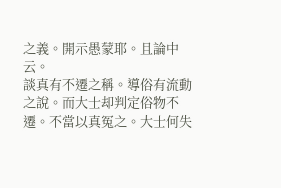之義。開示愚蒙耶。且論中云。
談真有不遷之稱。導俗有流動之說。而大士却判定俗物不遷。不當以真冤之。大士何失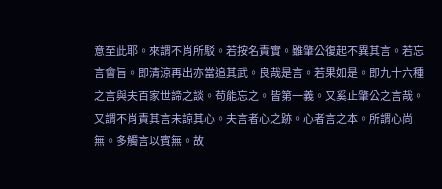意至此耶。來謂不肖所駁。若按名責實。雖肇公復起不異其言。若忘言會旨。即清涼再出亦當追其武。良哉是言。若果如是。即九十六種之言與夫百家世諦之談。苟能忘之。皆第一義。又奚止肇公之言哉。又謂不肖責其言未諒其心。夫言者心之跡。心者言之本。所謂心尚無。多觸言以賓無。故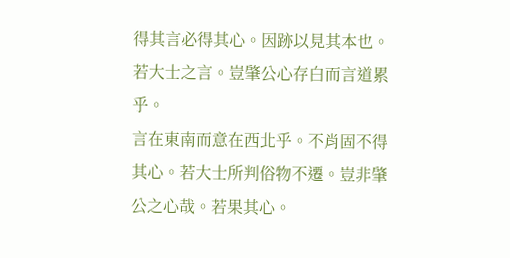得其言必得其心。因跡以見其本也。若大士之言。豈肇公心存白而言道累乎。
言在東南而意在西北乎。不肖固不得其心。若大士所判俗物不遷。豈非肇公之心哉。若果其心。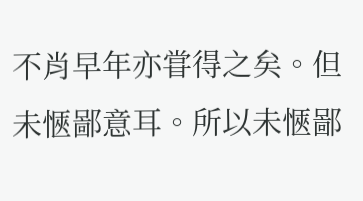不肖早年亦甞得之矣。但未愜鄙意耳。所以未愜鄙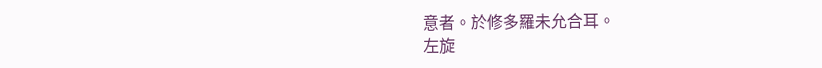意者。於修多羅未允合耳。
左旋